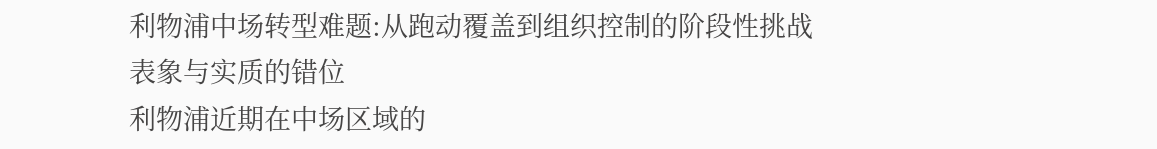利物浦中场转型难题:从跑动覆盖到组织控制的阶段性挑战
表象与实质的错位
利物浦近期在中场区域的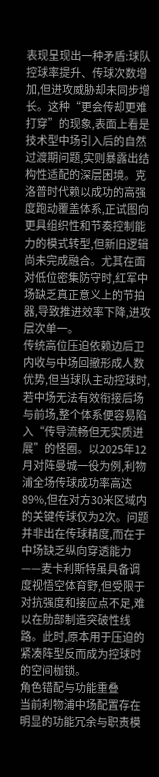表现呈现出一种矛盾:球队控球率提升、传球次数增加,但进攻威胁却未同步增长。这种“更会传却更难打穿”的现象,表面上看是技术型中场引入后的自然过渡期问题,实则暴露出结构性适配的深层困境。克洛普时代赖以成功的高强度跑动覆盖体系,正试图向更具组织性和节奏控制能力的模式转型,但新旧逻辑尚未完成融合。尤其在面对低位密集防守时,红军中场缺乏真正意义上的节拍器,导致推进效率下降,进攻层次单一。
传统高位压迫依赖边后卫内收与中场回撤形成人数优势,但当球队主动控球时,若中场无法有效衔接后场与前场,整个体系便容易陷入“传导流畅但无实质进展”的怪圈。以2025年12月对阵曼城一役为例,利物浦全场传球成功率高达89%,但在对方30米区域内的关键传球仅为2次。问题并非出在传球精度,而在于中场缺乏纵向穿透能力——麦卡利斯特虽具备调度视悟空体育野,但受限于对抗强度和接应点不足,难以在肋部制造突破性线路。此时,原本用于压迫的紧凑阵型反而成为控球时的空间枷锁。
角色错配与功能重叠
当前利物浦中场配置存在明显的功能冗余与职责模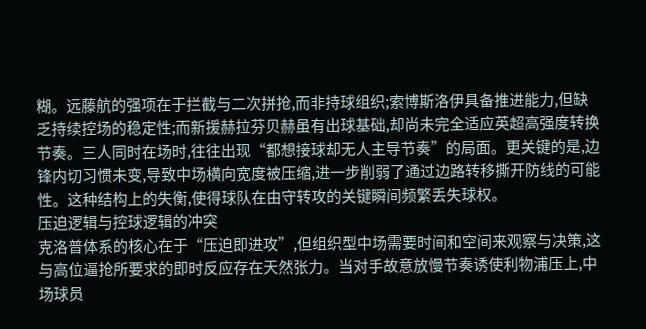糊。远藤航的强项在于拦截与二次拼抢,而非持球组织;索博斯洛伊具备推进能力,但缺乏持续控场的稳定性;而新援赫拉芬贝赫虽有出球基础,却尚未完全适应英超高强度转换节奏。三人同时在场时,往往出现“都想接球却无人主导节奏”的局面。更关键的是,边锋内切习惯未变,导致中场横向宽度被压缩,进一步削弱了通过边路转移撕开防线的可能性。这种结构上的失衡,使得球队在由守转攻的关键瞬间频繁丢失球权。
压迫逻辑与控球逻辑的冲突
克洛普体系的核心在于“压迫即进攻”,但组织型中场需要时间和空间来观察与决策,这与高位逼抢所要求的即时反应存在天然张力。当对手故意放慢节奏诱使利物浦压上,中场球员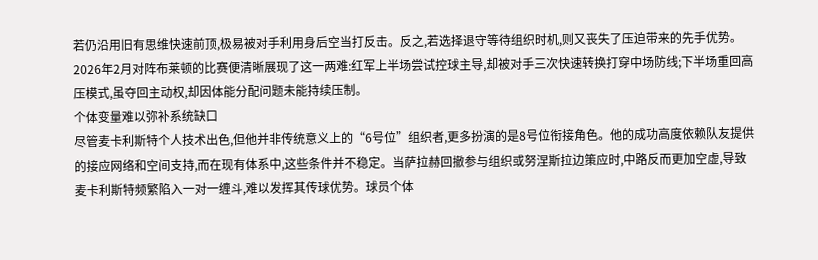若仍沿用旧有思维快速前顶,极易被对手利用身后空当打反击。反之,若选择退守等待组织时机,则又丧失了压迫带来的先手优势。2026年2月对阵布莱顿的比赛便清晰展现了这一两难:红军上半场尝试控球主导,却被对手三次快速转换打穿中场防线;下半场重回高压模式,虽夺回主动权,却因体能分配问题未能持续压制。
个体变量难以弥补系统缺口
尽管麦卡利斯特个人技术出色,但他并非传统意义上的“6号位”组织者,更多扮演的是8号位衔接角色。他的成功高度依赖队友提供的接应网络和空间支持,而在现有体系中,这些条件并不稳定。当萨拉赫回撤参与组织或努涅斯拉边策应时,中路反而更加空虚,导致麦卡利斯特频繁陷入一对一缠斗,难以发挥其传球优势。球员个体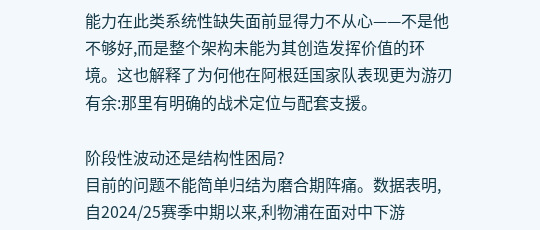能力在此类系统性缺失面前显得力不从心——不是他不够好,而是整个架构未能为其创造发挥价值的环境。这也解释了为何他在阿根廷国家队表现更为游刃有余:那里有明确的战术定位与配套支援。

阶段性波动还是结构性困局?
目前的问题不能简单归结为磨合期阵痛。数据表明,自2024/25赛季中期以来,利物浦在面对中下游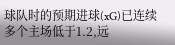球队时的预期进球(xG)已连续多个主场低于1.2,远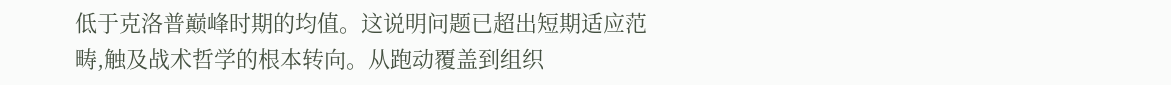低于克洛普巅峰时期的均值。这说明问题已超出短期适应范畴,触及战术哲学的根本转向。从跑动覆盖到组织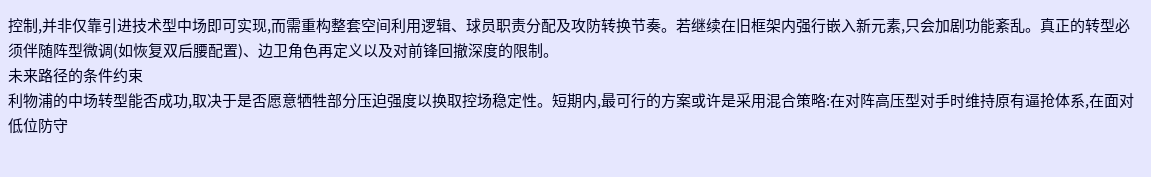控制,并非仅靠引进技术型中场即可实现,而需重构整套空间利用逻辑、球员职责分配及攻防转换节奏。若继续在旧框架内强行嵌入新元素,只会加剧功能紊乱。真正的转型必须伴随阵型微调(如恢复双后腰配置)、边卫角色再定义以及对前锋回撤深度的限制。
未来路径的条件约束
利物浦的中场转型能否成功,取决于是否愿意牺牲部分压迫强度以换取控场稳定性。短期内,最可行的方案或许是采用混合策略:在对阵高压型对手时维持原有逼抢体系,在面对低位防守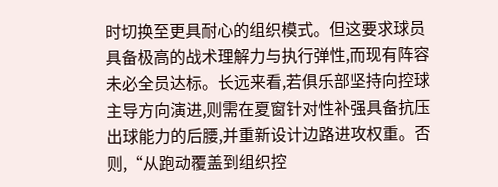时切换至更具耐心的组织模式。但这要求球员具备极高的战术理解力与执行弹性,而现有阵容未必全员达标。长远来看,若俱乐部坚持向控球主导方向演进,则需在夏窗针对性补强具备抗压出球能力的后腰,并重新设计边路进攻权重。否则,“从跑动覆盖到组织控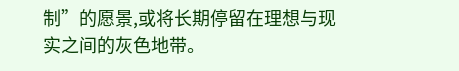制”的愿景,或将长期停留在理想与现实之间的灰色地带。